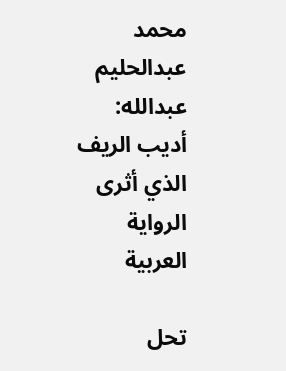محمد عبدالحليم عبدالله: أديب الريف الذي أثرى الرواية العربية

تحل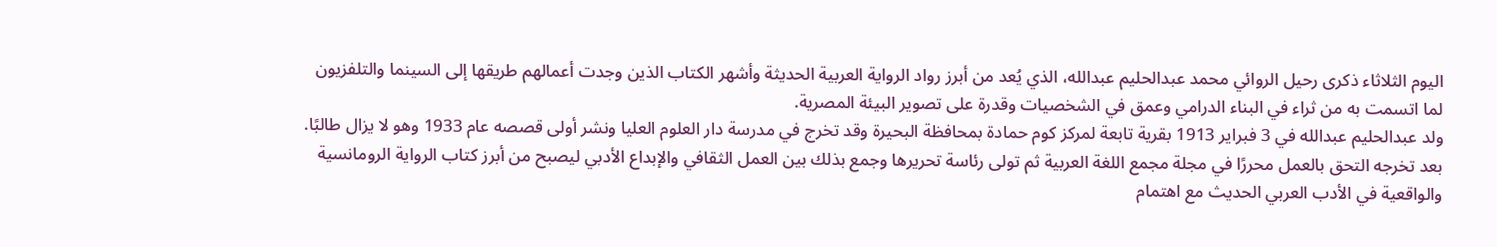اليوم الثلاثاء ذكرى رحيل الروائي محمد عبدالحليم عبدالله، الذي يُعد من أبرز رواد الرواية العربية الحديثة وأشهر الكتاب الذين وجدت أعمالهم طريقها إلى السينما والتلفزيون لما اتسمت به من ثراء في البناء الدرامي وعمق في الشخصيات وقدرة على تصوير البيئة المصرية.
ولد عبدالحليم عبدالله في 3 فبراير 1913 بقرية تابعة لمركز كوم حمادة بمحافظة البحيرة وقد تخرج في مدرسة دار العلوم العليا ونشر أولى قصصه عام 1933 وهو لا يزال طالبًا.
بعد تخرجه التحق بالعمل محررًا في مجلة مجمع اللغة العربية ثم تولى رئاسة تحريرها وجمع بذلك بين العمل الثقافي والإبداع الأدبي ليصبح من أبرز كتاب الرواية الرومانسية والواقعية في الأدب العربي الحديث مع اهتمام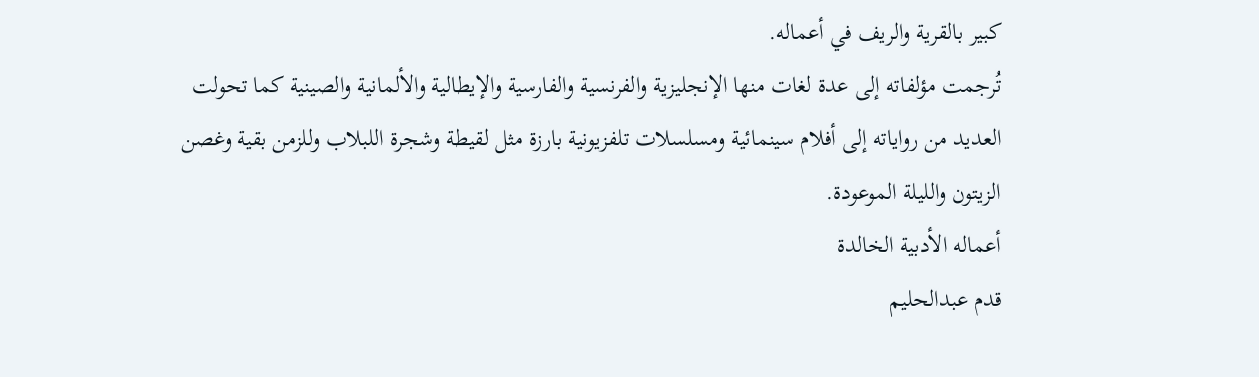كبير بالقرية والريف في أعماله.
تُرجمت مؤلفاته إلى عدة لغات منها الإنجليزية والفرنسية والفارسية والإيطالية والألمانية والصينية كما تحولت العديد من رواياته إلى أفلام سينمائية ومسلسلات تلفزيونية بارزة مثل لقيطة وشجرة اللبلاب وللزمن بقية وغصن الزيتون والليلة الموعودة.
أعماله الأدبية الخالدة
قدم عبدالحليم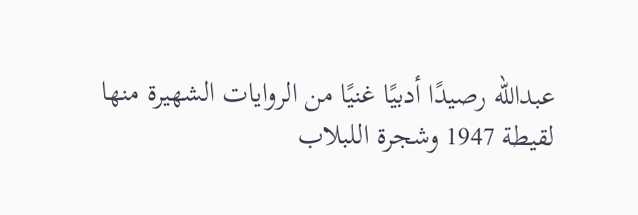عبدالله رصيدًا أدبيًا غنيًا من الروايات الشهيرة منها لقيطة 1947 وشجرة اللبلاب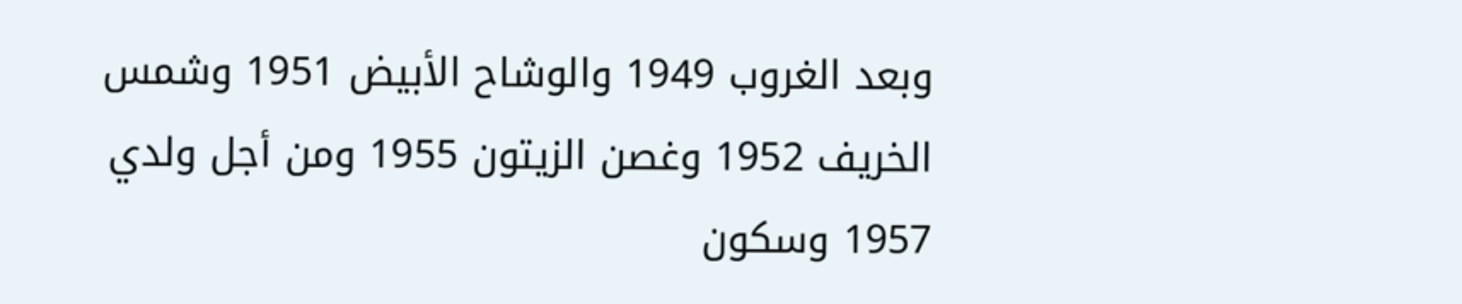وبعد الغروب 1949 والوشاح الأبيض 1951 وشمس الخريف 1952 وغصن الزيتون 1955 ومن أجل ولدي 1957 وسكون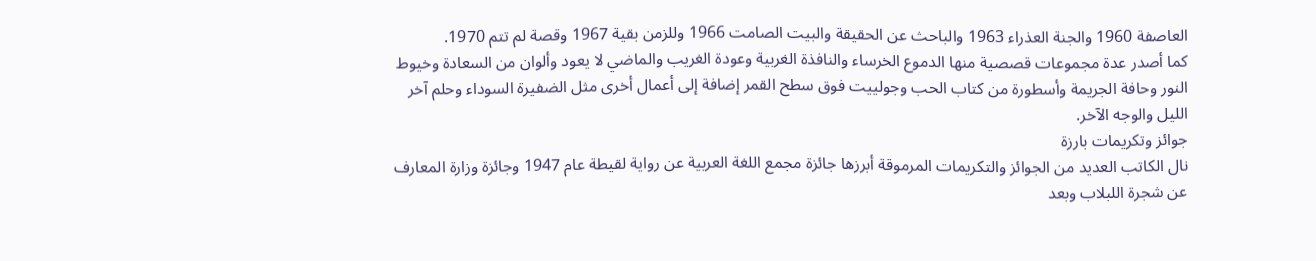العاصفة 1960 والجنة العذراء 1963 والباحث عن الحقيقة والبيت الصامت 1966 وللزمن بقية 1967 وقصة لم تتم 1970.
كما أصدر عدة مجموعات قصصية منها الدموع الخرساء والنافذة الغربية وعودة الغريب والماضي لا يعود وألوان من السعادة وخيوط النور وحافة الجريمة وأسطورة من كتاب الحب وجولييت فوق سطح القمر إضافة إلى أعمال أخرى مثل الضفيرة السوداء وحلم آخر الليل والوجه الآخر.
جوائز وتكريمات بارزة
نال الكاتب العديد من الجوائز والتكريمات المرموقة أبرزها جائزة مجمع اللغة العربية عن رواية لقيطة عام 1947 وجائزة وزارة المعارف عن شجرة اللبلاب وبعد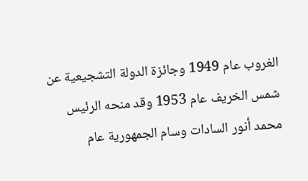الغروب عام 1949 وجائزة الدولة التشجيعية عن شمس الخريف عام 1953 وقد منحه الرئيس محمد أنور السادات وسام الجمهورية عام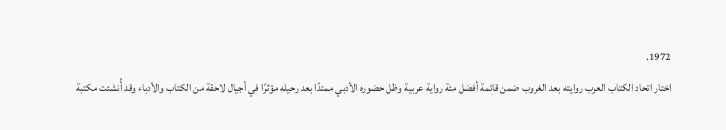1972.
اختار اتحاد الكتاب العرب روايته بعد الغروب ضمن قائمة أفضل مئة رواية عربية وظل حضوره الأدبي ممتدًا بعد رحيله مؤثرًا في أجيال لاحقة من الكتاب والأدباء وقد أُنشئت مكتبة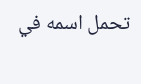تحمل اسمه في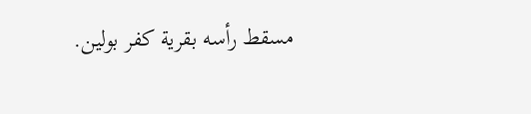مسقط رأسه بقرية كفر بولين.